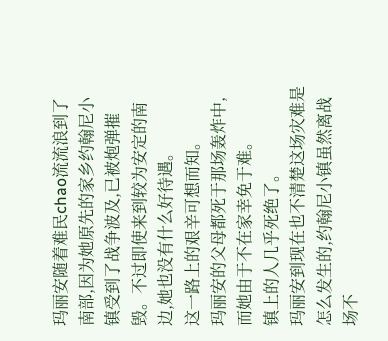玛丽安随着难民chao流流浪到了南部,因为她原先的家乡约翰尼小镇受到了战争波及,已被炮弹摧毁。不过即使来到较为安定的南边,她也没有什么好待遇。
这一路上的艰辛可想而知。
玛丽安的父母都死于那场轰炸中,而她由于不在家幸免于难。
镇上的人几乎死绝了。
玛丽安到现在也不清楚这场灾难是怎么发生的,约翰尼小镇虽然离战场不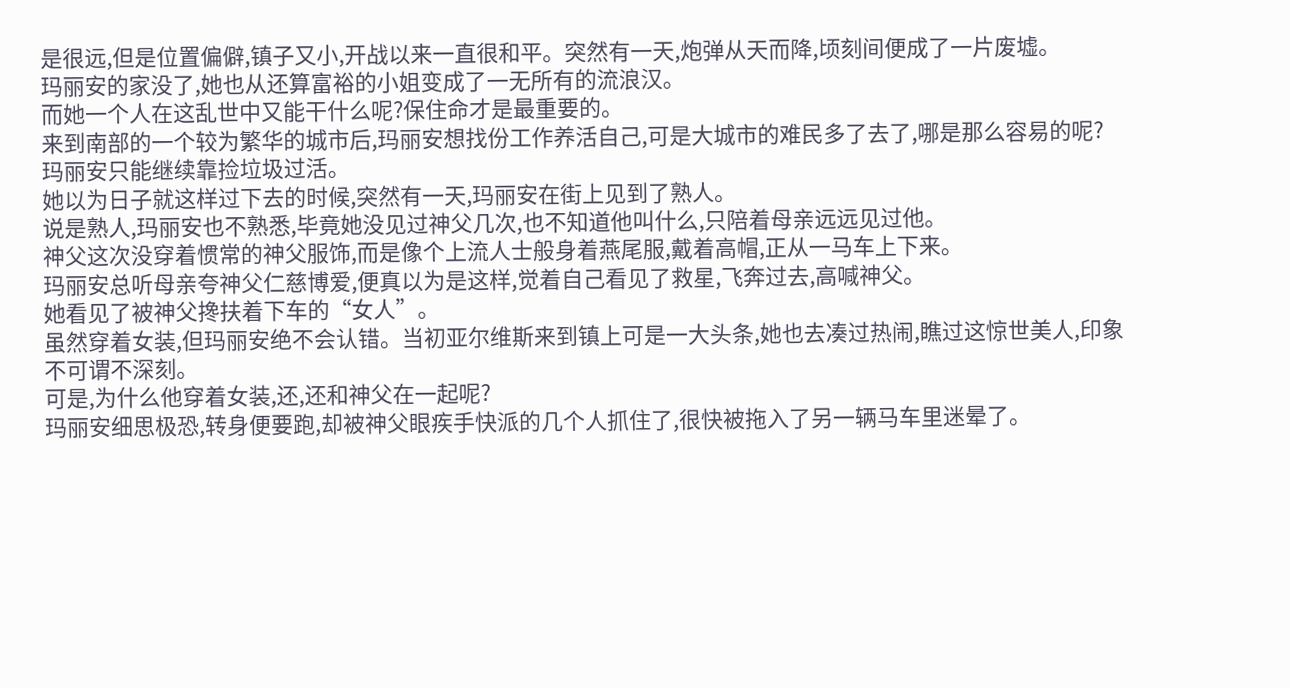是很远,但是位置偏僻,镇子又小,开战以来一直很和平。突然有一天,炮弹从天而降,顷刻间便成了一片废墟。
玛丽安的家没了,她也从还算富裕的小姐变成了一无所有的流浪汉。
而她一个人在这乱世中又能干什么呢?保住命才是最重要的。
来到南部的一个较为繁华的城市后,玛丽安想找份工作养活自己,可是大城市的难民多了去了,哪是那么容易的呢?
玛丽安只能继续靠捡垃圾过活。
她以为日子就这样过下去的时候,突然有一天,玛丽安在街上见到了熟人。
说是熟人,玛丽安也不熟悉,毕竟她没见过神父几次,也不知道他叫什么,只陪着母亲远远见过他。
神父这次没穿着惯常的神父服饰,而是像个上流人士般身着燕尾服,戴着高帽,正从一马车上下来。
玛丽安总听母亲夸神父仁慈博爱,便真以为是这样,觉着自己看见了救星,飞奔过去,高喊神父。
她看见了被神父搀扶着下车的“女人”。
虽然穿着女装,但玛丽安绝不会认错。当初亚尔维斯来到镇上可是一大头条,她也去凑过热闹,瞧过这惊世美人,印象不可谓不深刻。
可是,为什么他穿着女装,还,还和神父在一起呢?
玛丽安细思极恐,转身便要跑,却被神父眼疾手快派的几个人抓住了,很快被拖入了另一辆马车里迷晕了。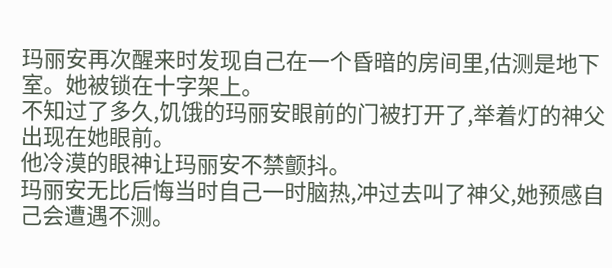玛丽安再次醒来时发现自己在一个昏暗的房间里,估测是地下室。她被锁在十字架上。
不知过了多久,饥饿的玛丽安眼前的门被打开了,举着灯的神父出现在她眼前。
他冷漠的眼神让玛丽安不禁颤抖。
玛丽安无比后悔当时自己一时脑热,冲过去叫了神父,她预感自己会遭遇不测。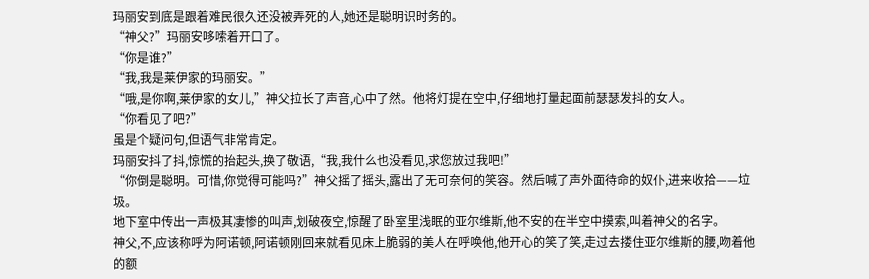玛丽安到底是跟着难民很久还没被弄死的人,她还是聪明识时务的。
“神父?”玛丽安哆嗦着开口了。
“你是谁?”
“我,我是莱伊家的玛丽安。”
“哦,是你啊,莱伊家的女儿,”神父拉长了声音,心中了然。他将灯提在空中,仔细地打量起面前瑟瑟发抖的女人。
“你看见了吧?”
虽是个疑问句,但语气非常肯定。
玛丽安抖了抖,惊慌的抬起头,换了敬语,“我,我什么也没看见,求您放过我吧!”
“你倒是聪明。可惜,你觉得可能吗?”神父摇了摇头,露出了无可奈何的笑容。然后喊了声外面待命的奴仆,进来收拾——垃圾。
地下室中传出一声极其凄惨的叫声,划破夜空,惊醒了卧室里浅眠的亚尔维斯,他不安的在半空中摸索,叫着神父的名字。
神父,不,应该称呼为阿诺顿,阿诺顿刚回来就看见床上脆弱的美人在呼唤他,他开心的笑了笑,走过去搂住亚尔维斯的腰,吻着他的额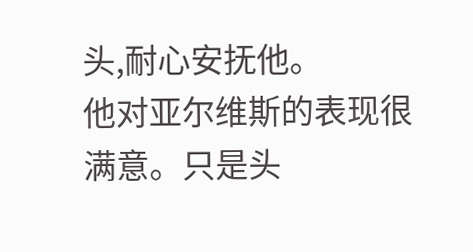头,耐心安抚他。
他对亚尔维斯的表现很满意。只是头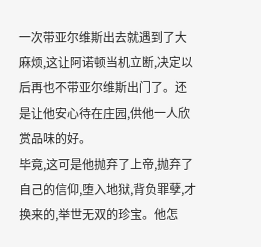一次带亚尔维斯出去就遇到了大麻烦,这让阿诺顿当机立断,决定以后再也不带亚尔维斯出门了。还是让他安心待在庄园,供他一人欣赏品味的好。
毕竟,这可是他抛弃了上帝,抛弃了自己的信仰,堕入地狱,背负罪孽,才换来的,举世无双的珍宝。他怎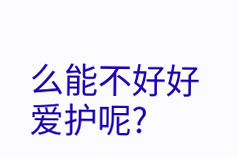么能不好好爱护呢?